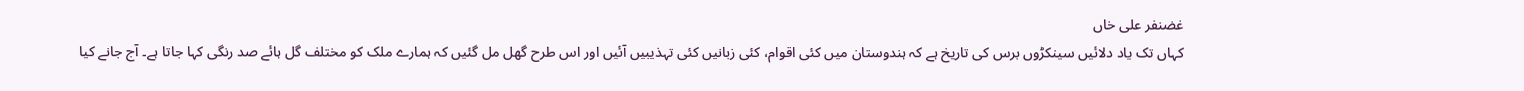غضنفر علی خاں
کہاں تک یاد دلائیں سینکڑوں برس کی تاریخ ہے کہ ہندوستان میں کئی اقوام، کئی زبانیں کئی تہذیبیں آئیں اور اس طرح گھل مل گئیں کہ ہمارے ملک کو مختلف گل ہائے صد رنگی کہا جاتا ہے۔ آج جانے کیا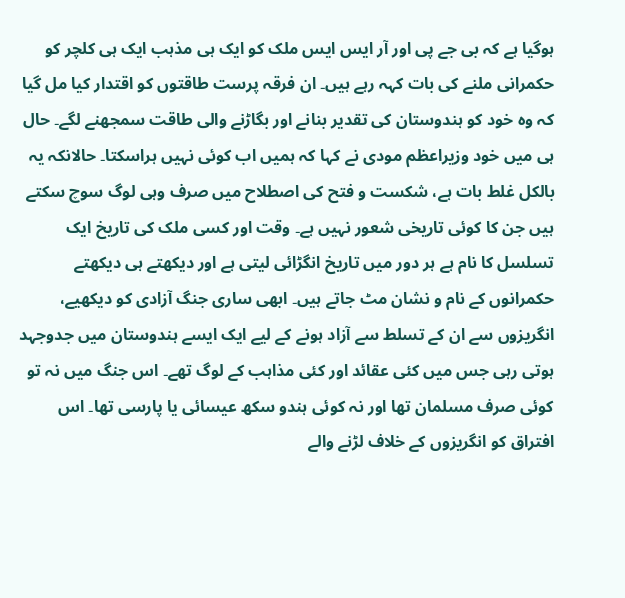ہوگیا ہے کہ بی جے پی اور آر ایس ایس ملک کو ایک ہی مذہب ایک ہی کلچر کو حکمرانی ملنے کی بات کہہ رہے ہیں۔ ان فرقہ پرست طاقتوں کو اقتدار کیا مل گیا کہ وہ خود کو ہندوستان کی تقدیر بنانے اور بگاڑنے والی طاقت سمجھنے لگے۔ حال ہی میں خود وزیراعظم مودی نے کہا کہ ہمیں اب کوئی نہیں ہراسکتا۔ حالانکہ یہ بالکل غلط بات ہے، شکست و فتح کی اصطلاح میں صرف وہی لوگ سوچ سکتے ہیں جن کا کوئی تاریخی شعور نہیں ہے۔ وقت اور کسی ملک کی تاریخ ایک تسلسل کا نام ہے ہر دور میں تاریخ انگڑائی لیتی ہے اور دیکھتے ہی دیکھتے حکمرانوں کے نام و نشان مٹ جاتے ہیں۔ ابھی ساری جنگ آزادی کو دیکھیے، انگریزوں سے ان کے تسلط سے آزاد ہونے کے لیے ایک ایسے ہندوستان میں جدوجہد ہوتی رہی جس میں کئی عقائد اور کئی مذاہب کے لوگ تھے۔ اس جنگ میں نہ تو کوئی صرف مسلمان تھا اور نہ کوئی ہندو سکھ عیسائی یا پارسی تھا۔ اس افتراق کو انگریزوں کے خلاف لڑنے والے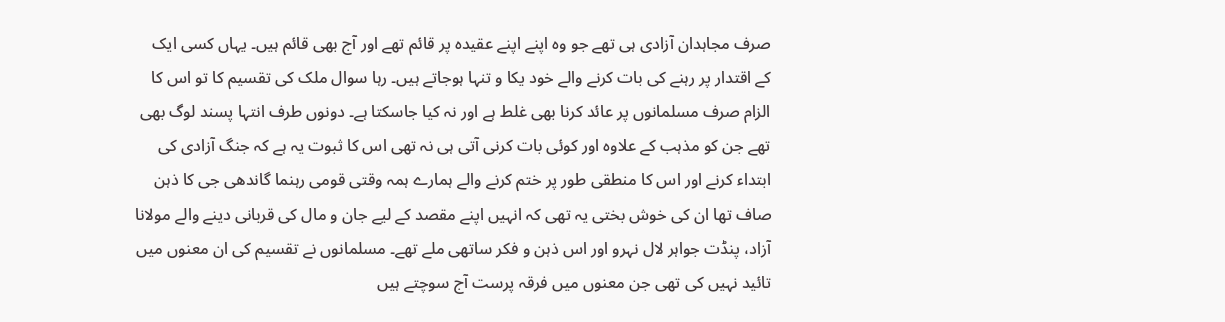صرف مجاہدان آزادی ہی تھے جو وہ اپنے اپنے عقیدہ پر قائم تھے اور آج بھی قائم ہیں۔ یہاں کسی ایک کے اقتدار پر رہنے کی بات کرنے والے خود یکا و تنہا ہوجاتے ہیں۔ رہا سوال ملک کی تقسیم کا تو اس کا الزام صرف مسلمانوں پر عائد کرنا بھی غلط ہے اور نہ کیا جاسکتا ہے۔ دونوں طرف انتہا پسند لوگ بھی تھے جن کو مذہب کے علاوہ اور کوئی بات کرنی آتی ہی نہ تھی اس کا ثبوت یہ ہے کہ جنگ آزادی کی ابتداء کرنے اور اس کا منطقی طور پر ختم کرنے والے ہمارے ہمہ وقتی قومی رہنما گاندھی جی کا ذہن صاف تھا ان کی خوش بختی یہ تھی کہ انہیں اپنے مقصد کے لیے جان و مال کی قربانی دینے والے مولانا آزاد، پنڈت جواہر لال نہرو اور اس ذہن و فکر ساتھی ملے تھے۔ مسلمانوں نے تقسیم کی ان معنوں میں تائید نہیں کی تھی جن معنوں میں فرقہ پرست آج سوچتے ہیں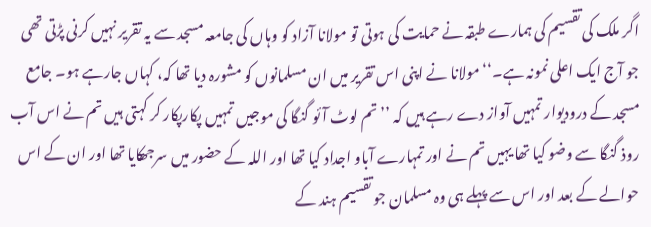اگر ملک کی تقسیم کی ہمارے طبقہ نے حمایت کی ہوتی تو مولانا آزاد کو وہاں کی جامعہ مسجد سے یہ تقریر نہیں کرنی پڑتی تھی جو آج ایک اعلی نمونہ ہے۔‘‘ مولانا نے اپنی اس تقریر میں ان مسلمانوں کو مشورہ دیا تھا کہ، کہاں جارہے ہو۔ جامع مسجد کے درودیوار تمہیں آواز دے رہے ہیں کہ ’’تم لوٹ آئو گنگا کی موجیں تمہیں پکارپکار کر کہتی ہیں تم نے اس آب روذ گنگا سے وضو کیا تھا یہیں تم نے اور تمہارے آباو اجداد کیا تھا اور اللہ کے حضور میں سرجھکایا تھا اور ان کے اس حوالے کے بعد اور اس سے پہلے ہی وہ مسلمان جو تقسیم ہند کے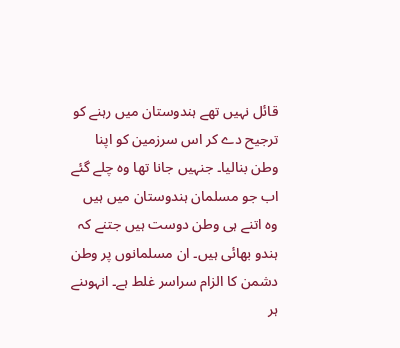قائل نہیں تھے ہندوستان میں رہنے کو ترجیح دے کر اس سرزمین کو اپنا وطن بنالیا۔ جنہیں جانا تھا وہ چلے گئے اب جو مسلمان ہندوستان میں ہیں وہ اتنے ہی وطن دوست ہیں جتنے کہ ہندو بھائی ہیں۔ ان مسلمانوں پر وطن دشمن کا الزام سراسر غلط ہے۔ انہوںنے ہر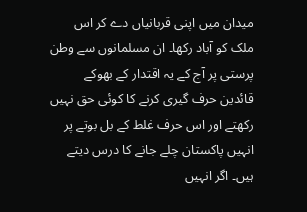میدان میں اپنی قربانیاں دے کر اس ملک کو آباد رکھا۔ ان مسلمانوں سے وطن پرستی پر آج کے یہ اقتدار کے بھوکے قائدین حرف گیری کرنے کا کوئی حق نہیں رکھتے اور اس حرف غلط کے بل بوتے پر انہیں پاکستان چلے جانے کا درس دیتے ہیں۔ اگر انہیں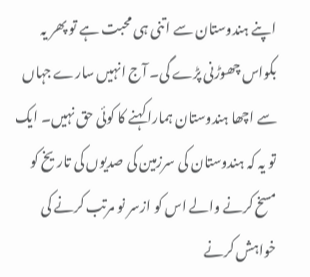اپنے ہندوستان سے اتنی ہی محبت ہے تو پھر یہ بکواس چھوڑنی پڑے گی۔ آج انہیں سارے جہاں سے اچھا ہندوستان ہمارا کہنے کا کوئی حق نہیں۔ ایک تو یہ کہ ہندوستان کی سرزمین کی صدیوں کی تاریخ کو مسخ کرنے والے اس کو ازسر نو مرتب کرنے کی خواہش کرنے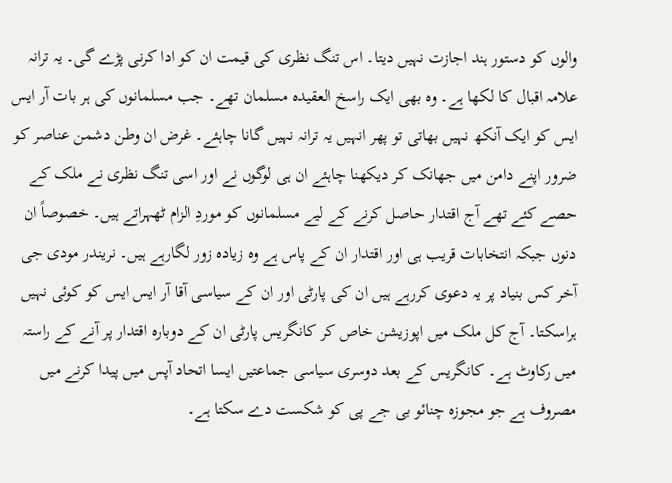والوں کو دستور ہند اجازت نہیں دیتا۔ اس تنگ نظری کی قیمت ان کو ادا کرنی پڑے گی۔ یہ ترانہ علامہ اقبال کا لکھا ہے۔ وہ بھی ایک راسخ العقیدہ مسلمان تھے۔ جب مسلمانوں کی ہر بات آر ایس ایس کو ایک آنکھ نہیں بھاتی تو پھر انہیں یہ ترانہ نہیں گانا چاہئے۔ غرض ان وطن دشمن عناصر کو ضرور اپنے دامن میں جھانک کر دیکھنا چاہئے ان ہی لوگوں نے اور اسی تنگ نظری نے ملک کے حصے کئے تھے آج اقتدار حاصل کرنے کے لیے مسلمانوں کو موردِ الزام ٹھہراتے ہیں۔ خصوصاً ان دنوں جبکہ انتخابات قریب ہی اور اقتدار ان کے پاس ہے وہ زیادہ زور لگارہے ہیں۔ نریندر مودی جی آخر کس بنیاد پر یہ دعوی کررہے ہیں ان کی پارٹی اور ان کے سیاسی آقا آر ایس ایس کو کوئی نہیں ہراسکتا۔ آج کل ملک میں اپوزیشن خاص کر کانگریس پارٹی ان کے دوبارہ اقتدار پر آنے کے راستہ میں رکاوٹ ہے۔ کانگریس کے بعد دوسری سیاسی جماعتیں ایسا اتحاد آپس میں پیدا کرنے میں مصروف ہے جو مجوزہ چنائو بی جے پی کو شکست دے سکتا ہے۔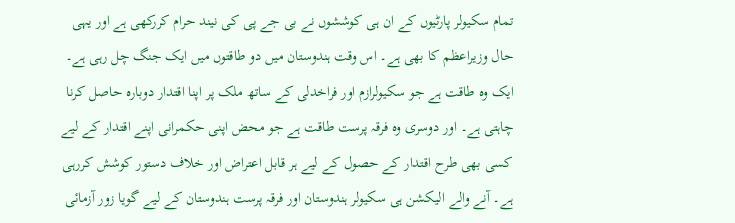تمام سکیولر پارٹیوں کے ان ہی کوششوں نے بی جے پی کی نیند حرام کررکھی ہے اور یہی حال وزیراعظم کا بھی ہے۔ اس وقت ہندوستان میں دو طاقتوں میں ایک جنگ چل رہی ہے۔ ایک وہ طاقت ہے جو سکیولرازم اور فراخدلی کے ساتھ ملک پر اپنا اقتدار دوبارہ حاصل کرنا چاہتی ہے۔ اور دوسری وہ فرقہ پرست طاقت ہے جو محض اپنی حکمرانی اپنے اقتدار کے لیے کسی بھی طرح اقتدار کے حصول کے لیے ہر قابل اعتراض اور خلاف دستور کوشش کررہی ہے۔ آنے والے الیکشن ہی سکیولر ہندوستان اور فرقہ پرست ہندوستان کے لیے گویا زور آزمائی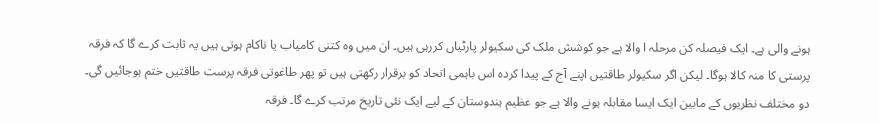ہونے والی ہے۔ ایک فیصلہ کن مرحلہ ا والا ہے جو کوشش ملک کی سکیولر پارٹیاں کررہی ہیں۔ ان میں وہ کتنی کامیاب یا ناکام ہوتی ہیں یہ ثابت کرے گا کہ فرقہ پرستی کا منہ کالا ہوگا۔ لیکن اگر سکیولر طاقتیں اپنے آج کے پیدا کردہ اس باہمی اتحاد کو برقرار رکھتی ہیں تو پھر طاغوتی فرقہ پرست طاقتیں ختم ہوجائیں گی۔ دو مختلف نظریوں کے مابین ایک ایسا مقابلہ ہونے والا ہے جو عظیم ہندوستان کے لیے ایک نئی تاریخ مرتب کرے گا۔ فرقہ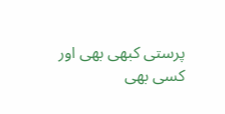پرستی کبھی بھی اور کسی بھی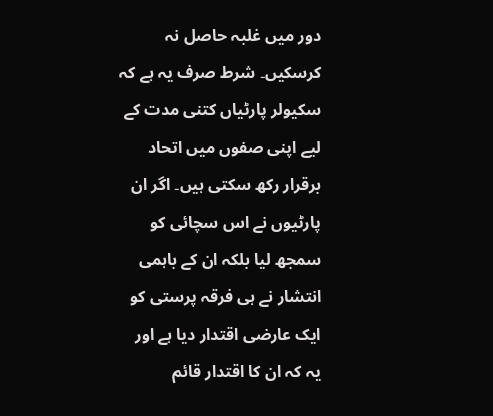دور میں غلبہ حاصل نہ کرسکیں۔ شرط صرف یہ ہے کہ سکیولر پارٹیاں کتنی مدت کے لیے اپنی صفوں میں اتحاد برقرار رکھ سکتی ہیں۔ اگر ان پارٹیوں نے اس سچائی کو سمجھ لیا بلکہ ان کے باہمی انتشار نے ہی فرقہ پرستی کو ایک عارضی اقتدار دیا ہے اور یہ کہ ان کا اقتدار قائم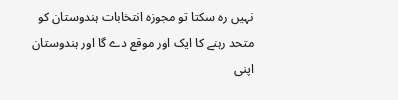نہیں رہ سکتا تو مجوزہ انتخابات ہندوستان کو متحد رہنے کا ایک اور موقع دے گا اور ہندوستان اپنی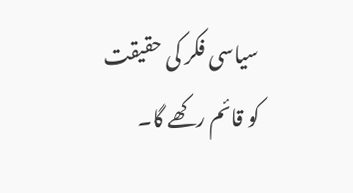سیاسی فکر کی حقیقت کو قائم رکھے گا۔